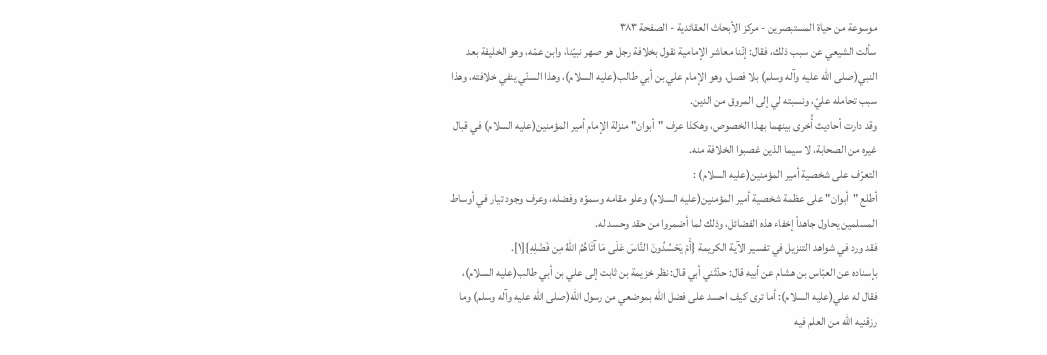موسوعة من حياة المستبصرين - مركز الأبحاث العقائدية - الصفحة ٣٨٣
سألت الشيعي عن سبب ذلك، فقال: إنّنا معاشر الإمامية نقول بخلافة رجل هو صهر نبيّنا، وابن عمّه، وهو الخليفة بعد النبي(صلى الله عليه وآله وسلم) بلا فصل، وهو الإمام علي بن أبي طالب(عليه السلام)، وهذا السنّي ينفي خلافته، وهذا سبب تحامله عليّ، ونسبته لي إلى المروق من الدين.
وقد دارت أحاديث أُخرى بينهما بهذا الخصوص، وهكذا عرف "أبوان" منزلة الإمام أمير المؤمنين(عليه السلام) في قبال غيره من الصحابة، لا سيما الذين غصبوا الخلافة منه.
التعرّف على شخصية أمير المؤمنين(عليه السلام) :
أطلع "أبوان" على عظمة شخصية أمير المؤمنين(عليه السلام) وعلو مقامه وسموّه وفضله، وعرف وجود تيار في أوساط المسلمين يحاول جاهداً إخفاء هذه الفضائل، وذلك لما أضمروا من حقد وحسد له.
فقد ورد في شواهد التنزيل في تفسير الآية الكريمة {أَمْ يَحْسُدُونَ النَّاسَ عَلَى مَا آتَاهُمُ اللّهُ مِن فَضْلِهِ}[١].
بإسناده عن العبّاس بن هشام عن أبيه قال: حدّثني أبي قال: نظر خزيمة بن ثابت إلى علي بن أبي طالب(عليه السلام)، فقال له علي(عليه السلام): أما ترى كيف احسد على فضل الله بموضعي من رسول الله(صلى الله عليه وآله وسلم) وما رزقنيه الله من العلم فيه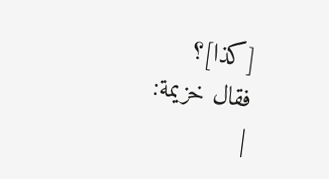[كذا]؟
فقال خزيمة:
|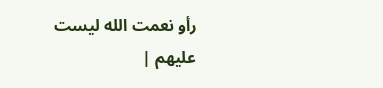رأو نعمت الله ليست عليهم |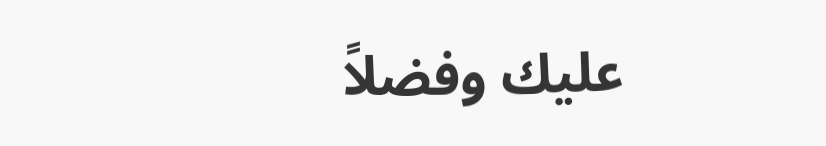عليك وفضلاً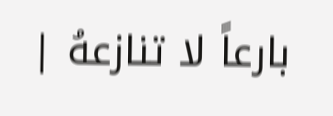بارعاً لا تنازعهُ |